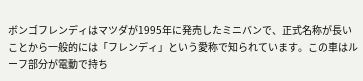ボンゴフレンディはマツダが1995年に発売したミニバンで、正式名称が長いことから一般的には「フレンディ」という愛称で知られています。この車はルーフ部分が電動で持ち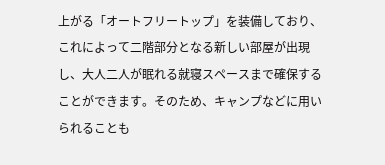上がる「オートフリートップ」を装備しており、これによって二階部分となる新しい部屋が出現し、大人二人が眠れる就寝スペースまで確保することができます。そのため、キャンプなどに用いられることも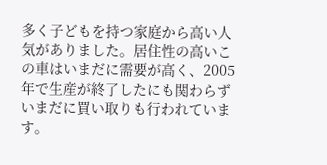多く子どもを持つ家庭から高い人気がありました。居住性の高いこの車はいまだに需要が高く、2005年で生産が終了したにも関わらずいまだに買い取りも行われています。